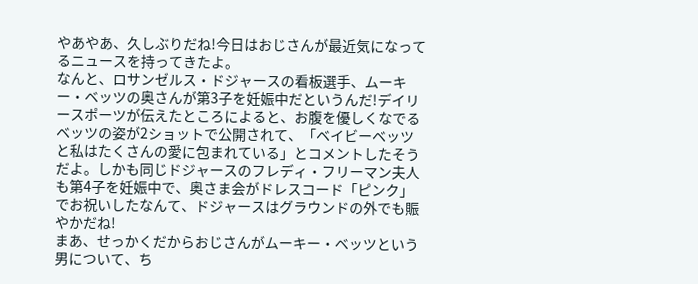やあやあ、久しぶりだね!今日はおじさんが最近気になってるニュースを持ってきたよ。
なんと、ロサンゼルス・ドジャースの看板選手、ムーキー・ベッツの奥さんが第3子を妊娠中だというんだ!デイリースポーツが伝えたところによると、お腹を優しくなでるベッツの姿が2ショットで公開されて、「ベイビーベッツと私はたくさんの愛に包まれている」とコメントしたそうだよ。しかも同じドジャースのフレディ・フリーマン夫人も第4子を妊娠中で、奥さま会がドレスコード「ピンク」でお祝いしたなんて、ドジャースはグラウンドの外でも賑やかだね!
まあ、せっかくだからおじさんがムーキー・ベッツという男について、ち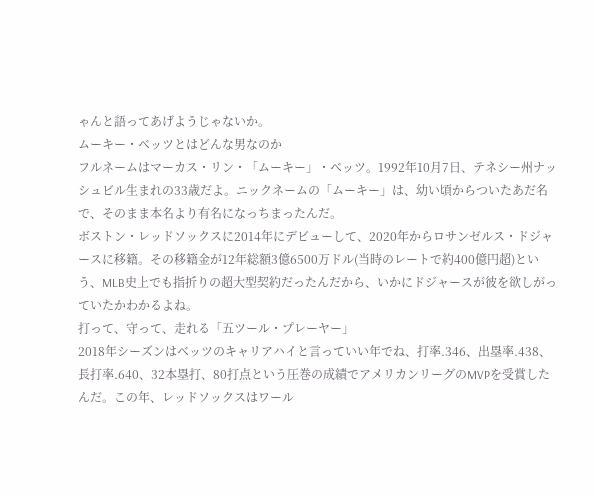ゃんと語ってあげようじゃないか。
ムーキー・ベッツとはどんな男なのか
フルネームはマーカス・リン・「ムーキー」・ベッツ。1992年10月7日、テネシー州ナッシュビル生まれの33歳だよ。ニックネームの「ムーキー」は、幼い頃からついたあだ名で、そのまま本名より有名になっちまったんだ。
ボストン・レッドソックスに2014年にデビューして、2020年からロサンゼルス・ドジャースに移籍。その移籍金が12年総額3億6500万ドル(当時のレートで約400億円超)という、MLB史上でも指折りの超大型契約だったんだから、いかにドジャースが彼を欲しがっていたかわかるよね。
打って、守って、走れる「五ツール・プレーヤー」
2018年シーズンはベッツのキャリアハイと言っていい年でね、打率.346、出塁率.438、長打率.640、32本塁打、80打点という圧巻の成績でアメリカンリーグのMVPを受賞したんだ。この年、レッドソックスはワール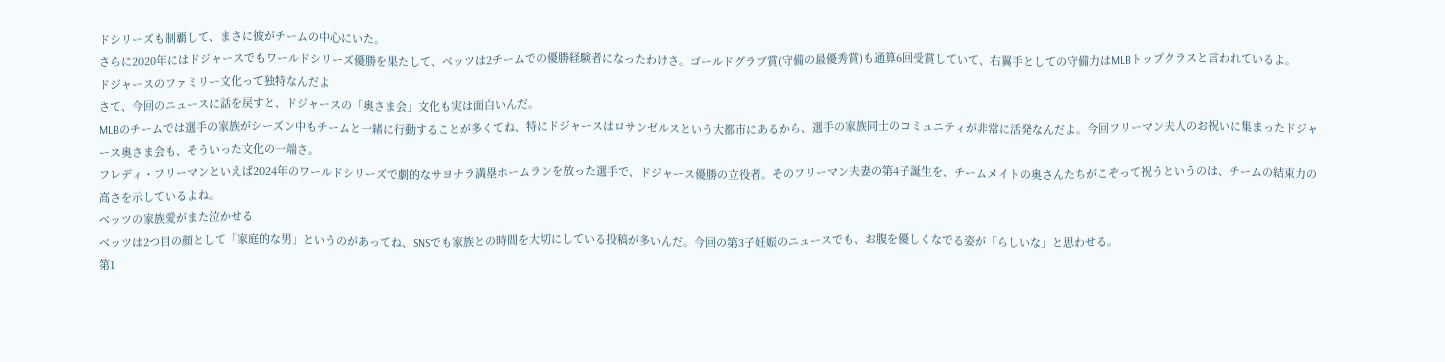ドシリーズも制覇して、まさに彼がチームの中心にいた。
さらに2020年にはドジャースでもワールドシリーズ優勝を果たして、ベッツは2チームでの優勝経験者になったわけさ。ゴールドグラブ賞(守備の最優秀賞)も通算6回受賞していて、右翼手としての守備力はMLBトップクラスと言われているよ。
ドジャースのファミリー文化って独特なんだよ
さて、今回のニュースに話を戻すと、ドジャースの「奥さま会」文化も実は面白いんだ。
MLBのチームでは選手の家族がシーズン中もチームと一緒に行動することが多くてね、特にドジャースはロサンゼルスという大都市にあるから、選手の家族同士のコミュニティが非常に活発なんだよ。今回フリーマン夫人のお祝いに集まったドジャース奥さま会も、そういった文化の一端さ。
フレディ・フリーマンといえば2024年のワールドシリーズで劇的なサヨナラ満塁ホームランを放った選手で、ドジャース優勝の立役者。そのフリーマン夫妻の第4子誕生を、チームメイトの奥さんたちがこぞって祝うというのは、チームの結束力の高さを示しているよね。
ベッツの家族愛がまた泣かせる
ベッツは2つ目の顔として「家庭的な男」というのがあってね、SNSでも家族との時間を大切にしている投稿が多いんだ。今回の第3子妊娠のニュースでも、お腹を優しくなでる姿が「らしいな」と思わせる。
第1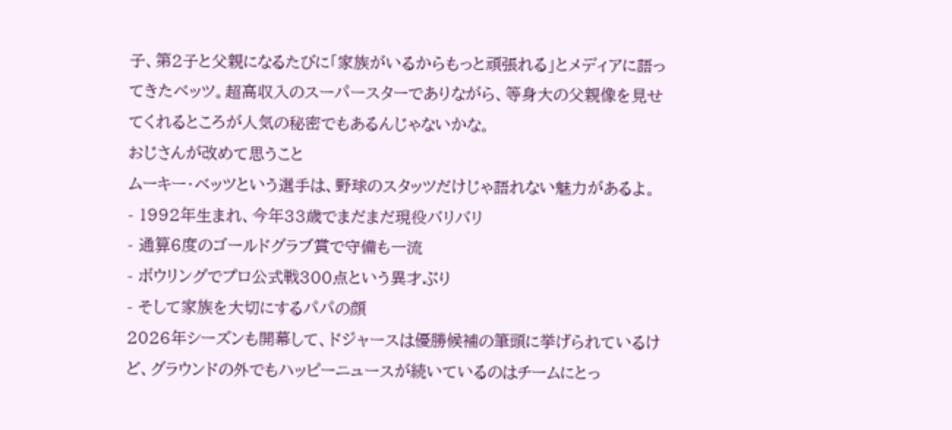子、第2子と父親になるたびに「家族がいるからもっと頑張れる」とメディアに語ってきたベッツ。超高収入のスーパースターでありながら、等身大の父親像を見せてくれるところが人気の秘密でもあるんじゃないかな。
おじさんが改めて思うこと
ムーキー・ベッツという選手は、野球のスタッツだけじゃ語れない魅力があるよ。
- 1992年生まれ、今年33歳でまだまだ現役バリバリ
- 通算6度のゴールドグラブ賞で守備も一流
- ボウリングでプロ公式戦300点という異才ぶり
- そして家族を大切にするパパの顔
2026年シーズンも開幕して、ドジャースは優勝候補の筆頭に挙げられているけど、グラウンドの外でもハッピーニュースが続いているのはチームにとっ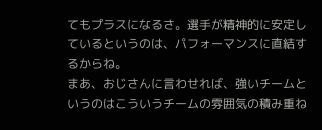てもプラスになるさ。選手が精神的に安定しているというのは、パフォーマンスに直結するからね。
まあ、おじさんに言わせれば、強いチームというのはこういうチームの雰囲気の積み重ね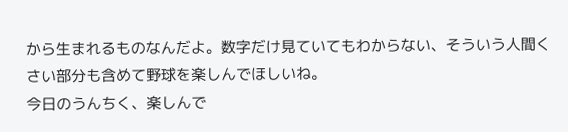から生まれるものなんだよ。数字だけ見ていてもわからない、そういう人間くさい部分も含めて野球を楽しんでほしいね。
今日のうんちく、楽しんで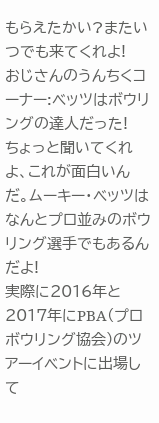もらえたかい?またいつでも来てくれよ!
おじさんのうんちくコーナー:ベッツはボウリングの達人だった!
ちょっと聞いてくれよ、これが面白いんだ。ムーキー・ベッツはなんとプロ並みのボウリング選手でもあるんだよ!
実際に2016年と2017年にPBA(プロボウリング協会)のツアーイベントに出場して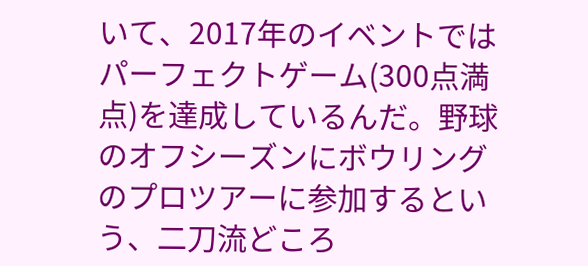いて、2017年のイベントではパーフェクトゲーム(300点満点)を達成しているんだ。野球のオフシーズンにボウリングのプロツアーに参加するという、二刀流どころ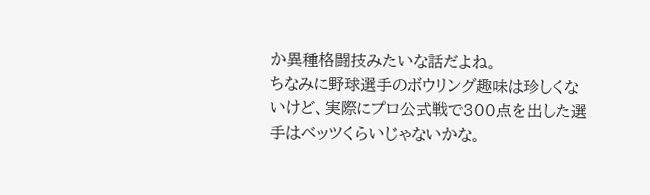か異種格闘技みたいな話だよね。
ちなみに野球選手のボウリング趣味は珍しくないけど、実際にプロ公式戦で300点を出した選手はベッツくらいじゃないかな。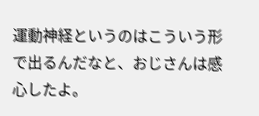運動神経というのはこういう形で出るんだなと、おじさんは感心したよ。